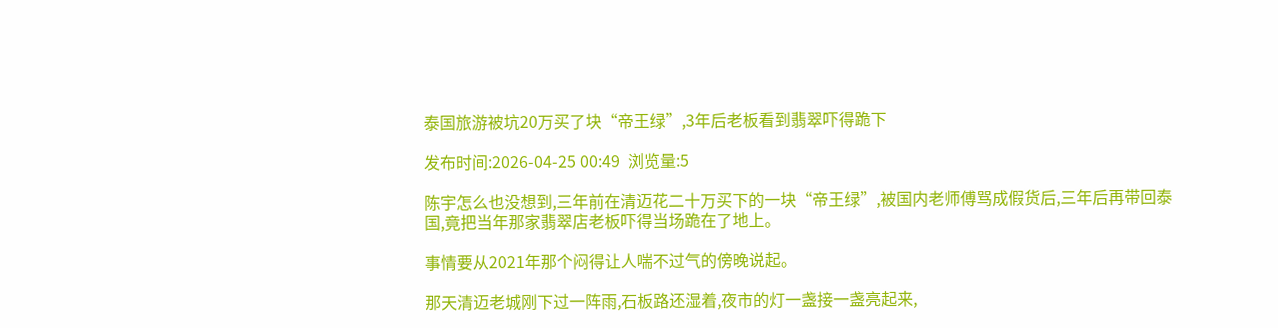泰国旅游被坑20万买了块“帝王绿”,3年后老板看到翡翠吓得跪下

发布时间:2026-04-25 00:49  浏览量:5

陈宇怎么也没想到,三年前在清迈花二十万买下的一块“帝王绿”,被国内老师傅骂成假货后,三年后再带回泰国,竟把当年那家翡翠店老板吓得当场跪在了地上。

事情要从2021年那个闷得让人喘不过气的傍晚说起。

那天清迈老城刚下过一阵雨,石板路还湿着,夜市的灯一盏接一盏亮起来,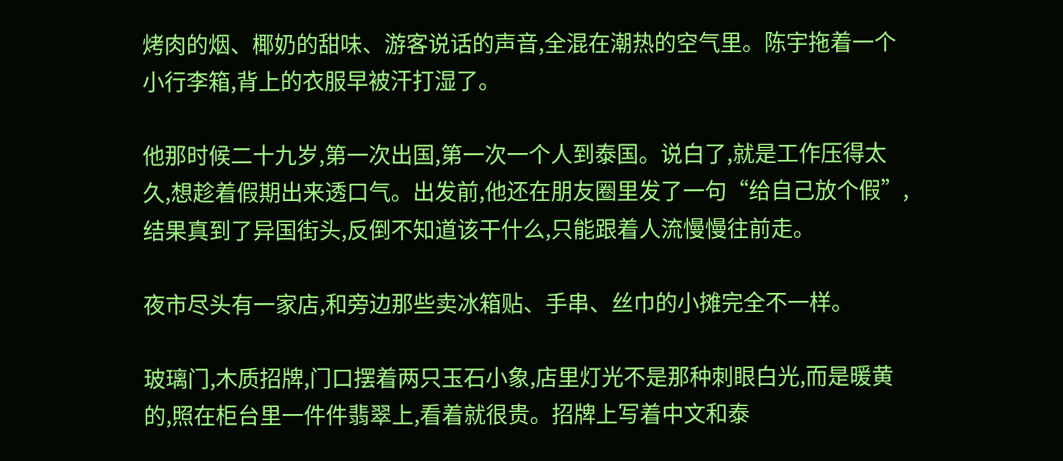烤肉的烟、椰奶的甜味、游客说话的声音,全混在潮热的空气里。陈宇拖着一个小行李箱,背上的衣服早被汗打湿了。

他那时候二十九岁,第一次出国,第一次一个人到泰国。说白了,就是工作压得太久,想趁着假期出来透口气。出发前,他还在朋友圈里发了一句“给自己放个假”,结果真到了异国街头,反倒不知道该干什么,只能跟着人流慢慢往前走。

夜市尽头有一家店,和旁边那些卖冰箱贴、手串、丝巾的小摊完全不一样。

玻璃门,木质招牌,门口摆着两只玉石小象,店里灯光不是那种刺眼白光,而是暖黄的,照在柜台里一件件翡翠上,看着就很贵。招牌上写着中文和泰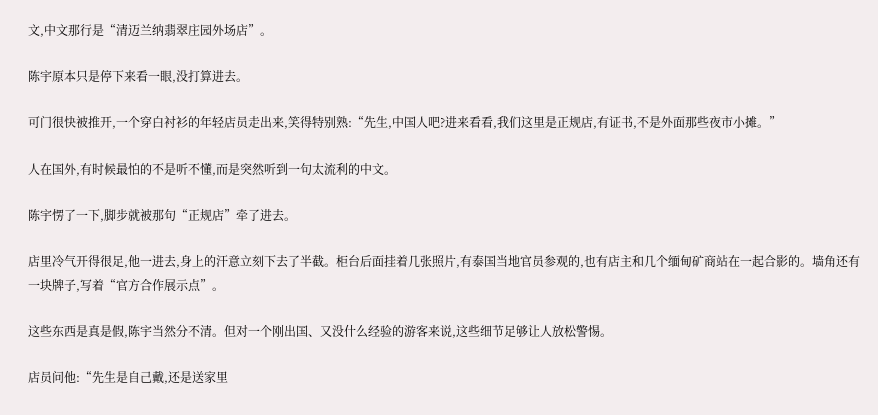文,中文那行是“清迈兰纳翡翠庄园外场店”。

陈宇原本只是停下来看一眼,没打算进去。

可门很快被推开,一个穿白衬衫的年轻店员走出来,笑得特别熟:“先生,中国人吧?进来看看,我们这里是正规店,有证书,不是外面那些夜市小摊。”

人在国外,有时候最怕的不是听不懂,而是突然听到一句太流利的中文。

陈宇愣了一下,脚步就被那句“正规店”牵了进去。

店里冷气开得很足,他一进去,身上的汗意立刻下去了半截。柜台后面挂着几张照片,有泰国当地官员参观的,也有店主和几个缅甸矿商站在一起合影的。墙角还有一块牌子,写着“官方合作展示点”。

这些东西是真是假,陈宇当然分不清。但对一个刚出国、又没什么经验的游客来说,这些细节足够让人放松警惕。

店员问他:“先生是自己戴,还是送家里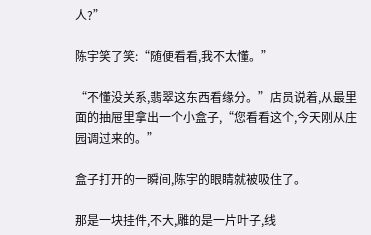人?”

陈宇笑了笑:“随便看看,我不太懂。”

“不懂没关系,翡翠这东西看缘分。”店员说着,从最里面的抽屉里拿出一个小盒子,“您看看这个,今天刚从庄园调过来的。”

盒子打开的一瞬间,陈宇的眼睛就被吸住了。

那是一块挂件,不大,雕的是一片叶子,线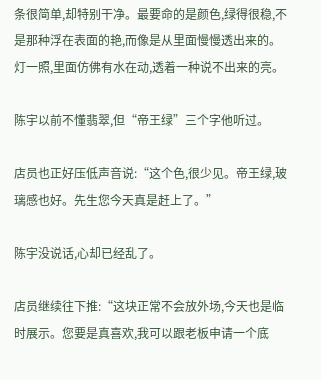条很简单,却特别干净。最要命的是颜色,绿得很稳,不是那种浮在表面的艳,而像是从里面慢慢透出来的。灯一照,里面仿佛有水在动,透着一种说不出来的亮。

陈宇以前不懂翡翠,但“帝王绿”三个字他听过。

店员也正好压低声音说:“这个色,很少见。帝王绿,玻璃感也好。先生您今天真是赶上了。”

陈宇没说话,心却已经乱了。

店员继续往下推:“这块正常不会放外场,今天也是临时展示。您要是真喜欢,我可以跟老板申请一个底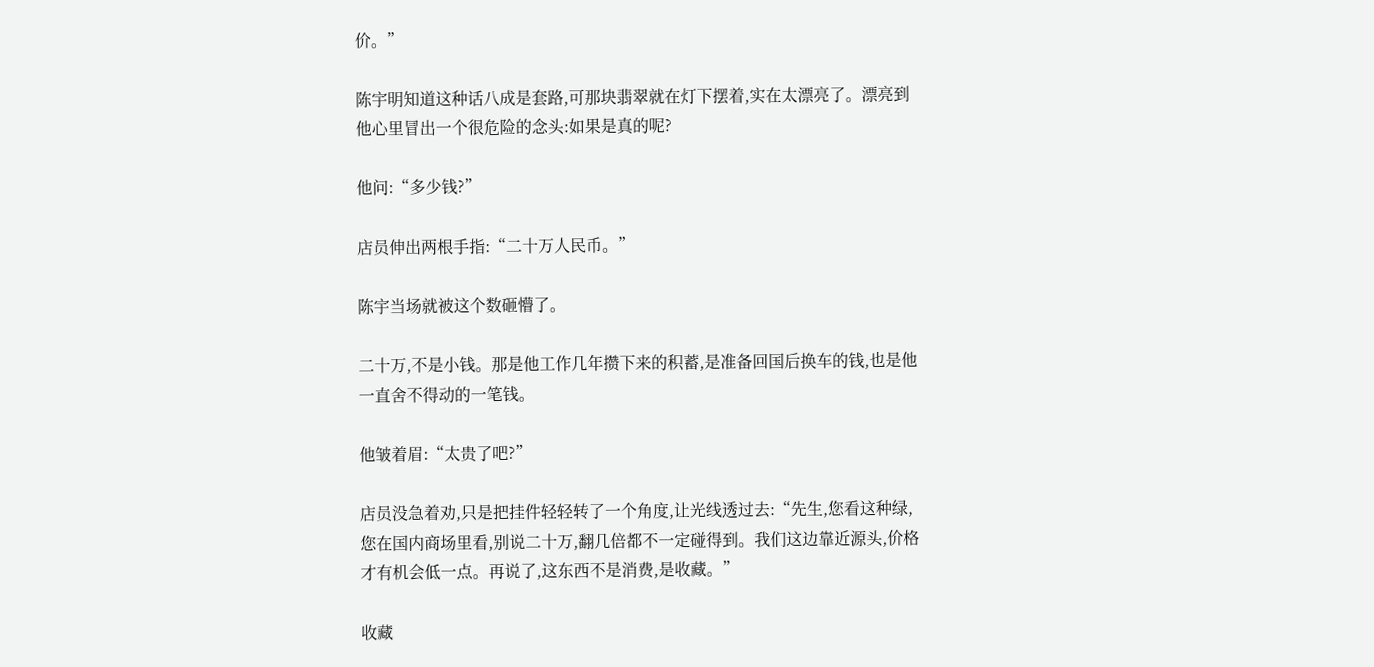价。”

陈宇明知道这种话八成是套路,可那块翡翠就在灯下摆着,实在太漂亮了。漂亮到他心里冒出一个很危险的念头:如果是真的呢?

他问:“多少钱?”

店员伸出两根手指:“二十万人民币。”

陈宇当场就被这个数砸懵了。

二十万,不是小钱。那是他工作几年攒下来的积蓄,是准备回国后换车的钱,也是他一直舍不得动的一笔钱。

他皱着眉:“太贵了吧?”

店员没急着劝,只是把挂件轻轻转了一个角度,让光线透过去:“先生,您看这种绿,您在国内商场里看,别说二十万,翻几倍都不一定碰得到。我们这边靠近源头,价格才有机会低一点。再说了,这东西不是消费,是收藏。”

收藏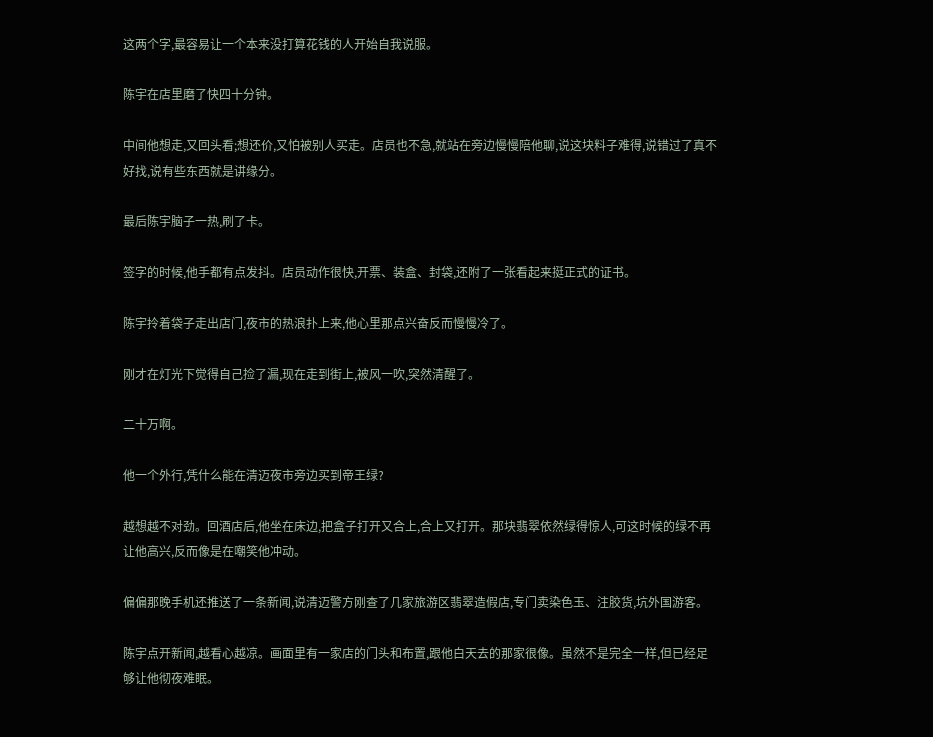这两个字,最容易让一个本来没打算花钱的人开始自我说服。

陈宇在店里磨了快四十分钟。

中间他想走,又回头看;想还价,又怕被别人买走。店员也不急,就站在旁边慢慢陪他聊,说这块料子难得,说错过了真不好找,说有些东西就是讲缘分。

最后陈宇脑子一热,刷了卡。

签字的时候,他手都有点发抖。店员动作很快,开票、装盒、封袋,还附了一张看起来挺正式的证书。

陈宇拎着袋子走出店门,夜市的热浪扑上来,他心里那点兴奋反而慢慢冷了。

刚才在灯光下觉得自己捡了漏,现在走到街上,被风一吹,突然清醒了。

二十万啊。

他一个外行,凭什么能在清迈夜市旁边买到帝王绿?

越想越不对劲。回酒店后,他坐在床边,把盒子打开又合上,合上又打开。那块翡翠依然绿得惊人,可这时候的绿不再让他高兴,反而像是在嘲笑他冲动。

偏偏那晚手机还推送了一条新闻,说清迈警方刚查了几家旅游区翡翠造假店,专门卖染色玉、注胶货,坑外国游客。

陈宇点开新闻,越看心越凉。画面里有一家店的门头和布置,跟他白天去的那家很像。虽然不是完全一样,但已经足够让他彻夜难眠。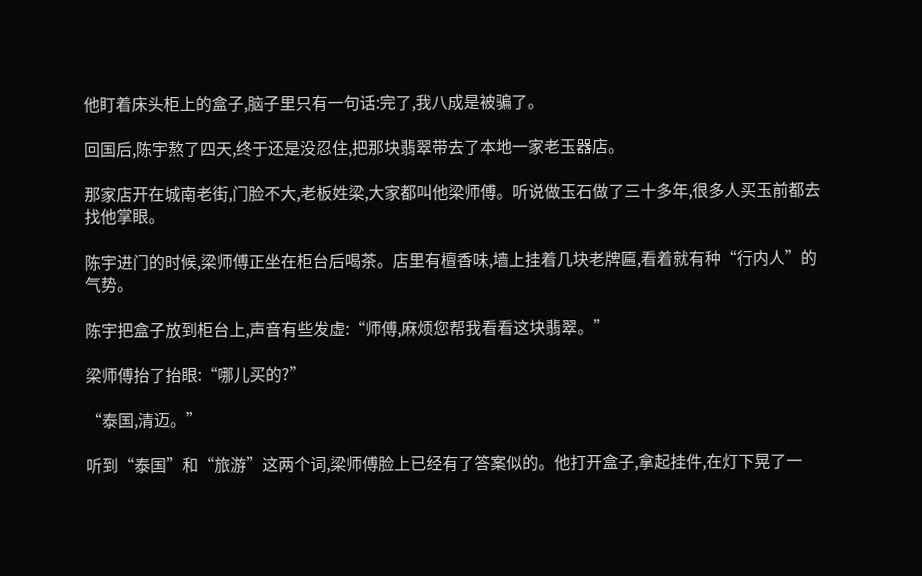他盯着床头柜上的盒子,脑子里只有一句话:完了,我八成是被骗了。

回国后,陈宇熬了四天,终于还是没忍住,把那块翡翠带去了本地一家老玉器店。

那家店开在城南老街,门脸不大,老板姓梁,大家都叫他梁师傅。听说做玉石做了三十多年,很多人买玉前都去找他掌眼。

陈宇进门的时候,梁师傅正坐在柜台后喝茶。店里有檀香味,墙上挂着几块老牌匾,看着就有种“行内人”的气势。

陈宇把盒子放到柜台上,声音有些发虚:“师傅,麻烦您帮我看看这块翡翠。”

梁师傅抬了抬眼:“哪儿买的?”

“泰国,清迈。”

听到“泰国”和“旅游”这两个词,梁师傅脸上已经有了答案似的。他打开盒子,拿起挂件,在灯下晃了一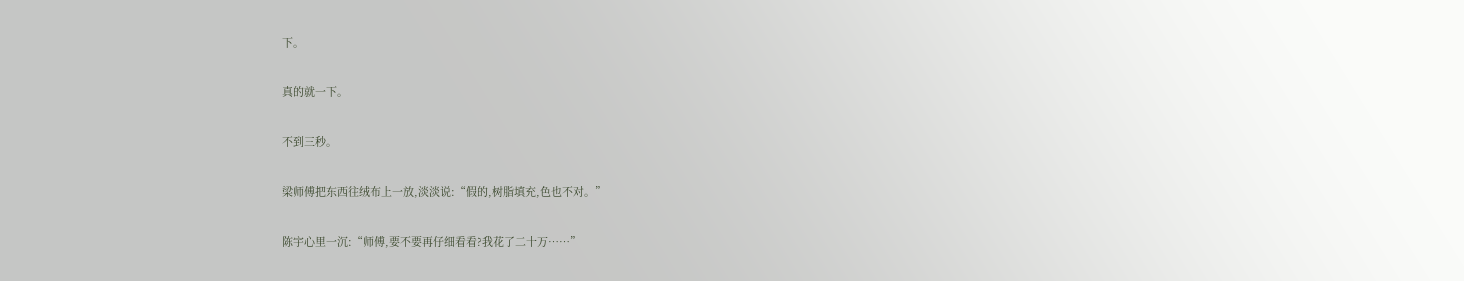下。

真的就一下。

不到三秒。

梁师傅把东西往绒布上一放,淡淡说:“假的,树脂填充,色也不对。”

陈宇心里一沉:“师傅,要不要再仔细看看?我花了二十万……”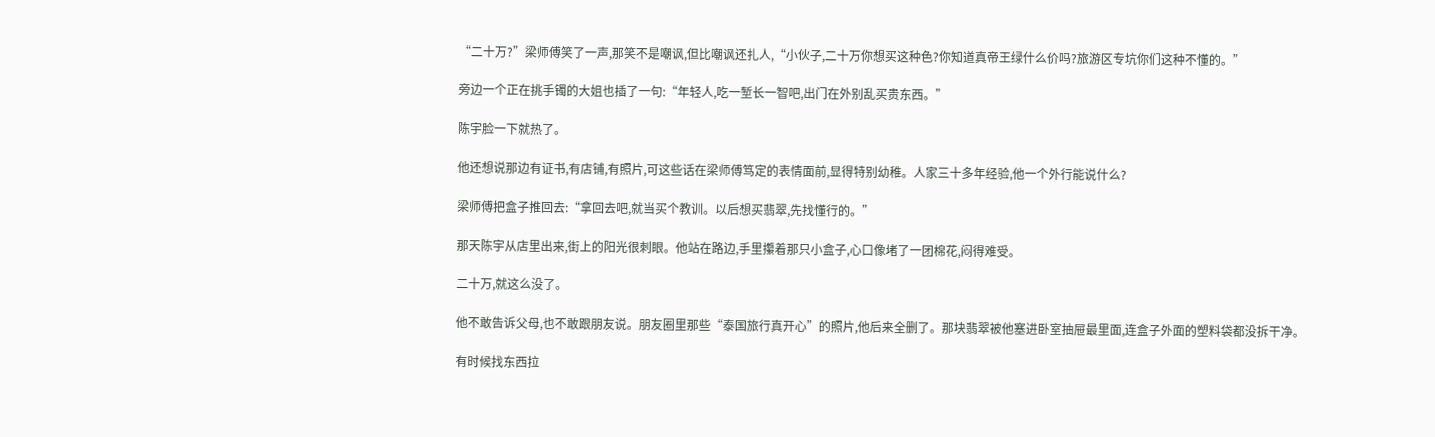“二十万?”梁师傅笑了一声,那笑不是嘲讽,但比嘲讽还扎人,“小伙子,二十万你想买这种色?你知道真帝王绿什么价吗?旅游区专坑你们这种不懂的。”

旁边一个正在挑手镯的大姐也插了一句:“年轻人,吃一堑长一智吧,出门在外别乱买贵东西。”

陈宇脸一下就热了。

他还想说那边有证书,有店铺,有照片,可这些话在梁师傅笃定的表情面前,显得特别幼稚。人家三十多年经验,他一个外行能说什么?

梁师傅把盒子推回去:“拿回去吧,就当买个教训。以后想买翡翠,先找懂行的。”

那天陈宇从店里出来,街上的阳光很刺眼。他站在路边,手里攥着那只小盒子,心口像堵了一团棉花,闷得难受。

二十万,就这么没了。

他不敢告诉父母,也不敢跟朋友说。朋友圈里那些“泰国旅行真开心”的照片,他后来全删了。那块翡翠被他塞进卧室抽屉最里面,连盒子外面的塑料袋都没拆干净。

有时候找东西拉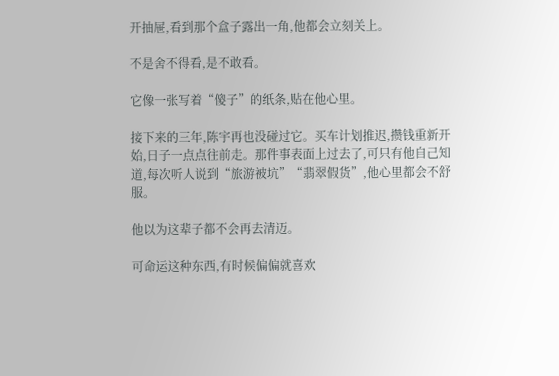开抽屉,看到那个盒子露出一角,他都会立刻关上。

不是舍不得看,是不敢看。

它像一张写着“傻子”的纸条,贴在他心里。

接下来的三年,陈宇再也没碰过它。买车计划推迟,攒钱重新开始,日子一点点往前走。那件事表面上过去了,可只有他自己知道,每次听人说到“旅游被坑”“翡翠假货”,他心里都会不舒服。

他以为这辈子都不会再去清迈。

可命运这种东西,有时候偏偏就喜欢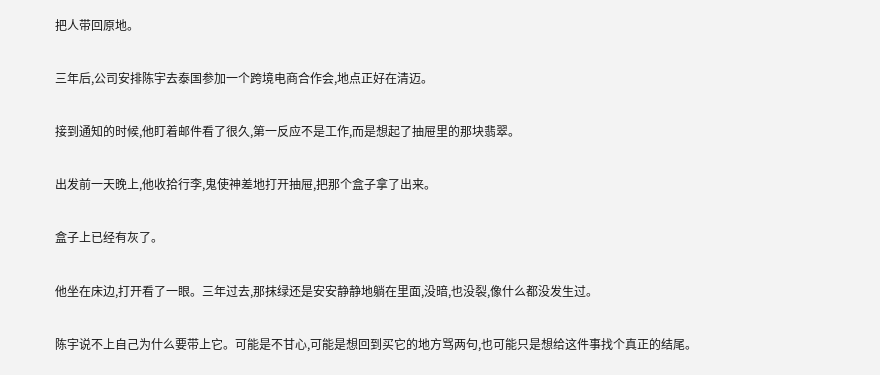把人带回原地。

三年后,公司安排陈宇去泰国参加一个跨境电商合作会,地点正好在清迈。

接到通知的时候,他盯着邮件看了很久,第一反应不是工作,而是想起了抽屉里的那块翡翠。

出发前一天晚上,他收拾行李,鬼使神差地打开抽屉,把那个盒子拿了出来。

盒子上已经有灰了。

他坐在床边,打开看了一眼。三年过去,那抹绿还是安安静静地躺在里面,没暗,也没裂,像什么都没发生过。

陈宇说不上自己为什么要带上它。可能是不甘心,可能是想回到买它的地方骂两句,也可能只是想给这件事找个真正的结尾。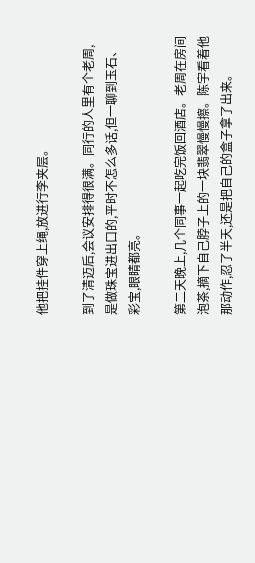他把挂件穿上绳,放进行李夹层。

到了清迈后,会议安排得很满。同行的人里有个老周,是做珠宝进出口的,平时不怎么多话,但一聊到玉石、彩宝,眼睛都亮。

第二天晚上,几个同事一起吃完饭回酒店。老周在房间泡茶,摘下自己脖子上的一块翡翠慢慢擦。陈宇看着他那动作,忍了半天,还是把自己的盒子拿了出来。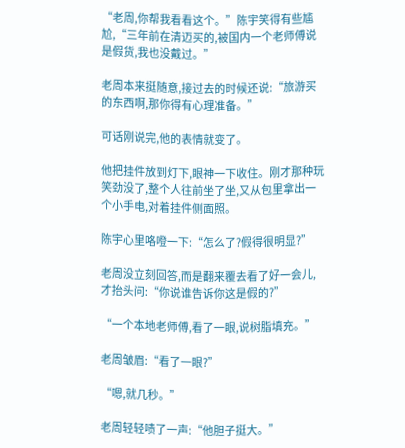“老周,你帮我看看这个。”陈宇笑得有些尴尬,“三年前在清迈买的,被国内一个老师傅说是假货,我也没戴过。”

老周本来挺随意,接过去的时候还说:“旅游买的东西啊,那你得有心理准备。”

可话刚说完,他的表情就变了。

他把挂件放到灯下,眼神一下收住。刚才那种玩笑劲没了,整个人往前坐了坐,又从包里拿出一个小手电,对着挂件侧面照。

陈宇心里咯噔一下:“怎么了?假得很明显?”

老周没立刻回答,而是翻来覆去看了好一会儿,才抬头问:“你说谁告诉你这是假的?”

“一个本地老师傅,看了一眼,说树脂填充。”

老周皱眉:“看了一眼?”

“嗯,就几秒。”

老周轻轻啧了一声:“他胆子挺大。”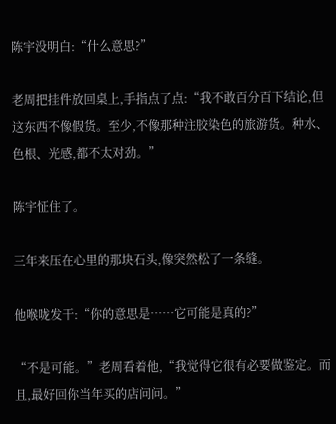陈宇没明白:“什么意思?”

老周把挂件放回桌上,手指点了点:“我不敢百分百下结论,但这东西不像假货。至少,不像那种注胶染色的旅游货。种水、色根、光感,都不太对劲。”

陈宇怔住了。

三年来压在心里的那块石头,像突然松了一条缝。

他喉咙发干:“你的意思是……它可能是真的?”

“不是可能。”老周看着他,“我觉得它很有必要做鉴定。而且,最好回你当年买的店问问。”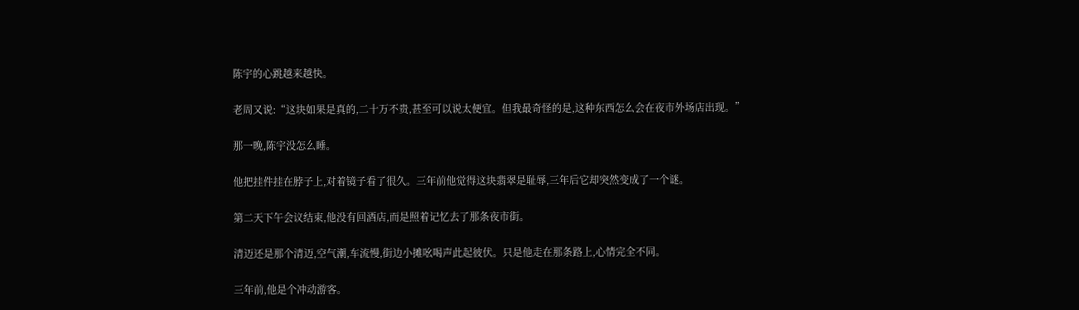陈宇的心跳越来越快。

老周又说:“这块如果是真的,二十万不贵,甚至可以说太便宜。但我最奇怪的是,这种东西怎么会在夜市外场店出现。”

那一晚,陈宇没怎么睡。

他把挂件挂在脖子上,对着镜子看了很久。三年前他觉得这块翡翠是耻辱,三年后它却突然变成了一个谜。

第二天下午会议结束,他没有回酒店,而是照着记忆去了那条夜市街。

清迈还是那个清迈,空气潮,车流慢,街边小摊吆喝声此起彼伏。只是他走在那条路上,心情完全不同。

三年前,他是个冲动游客。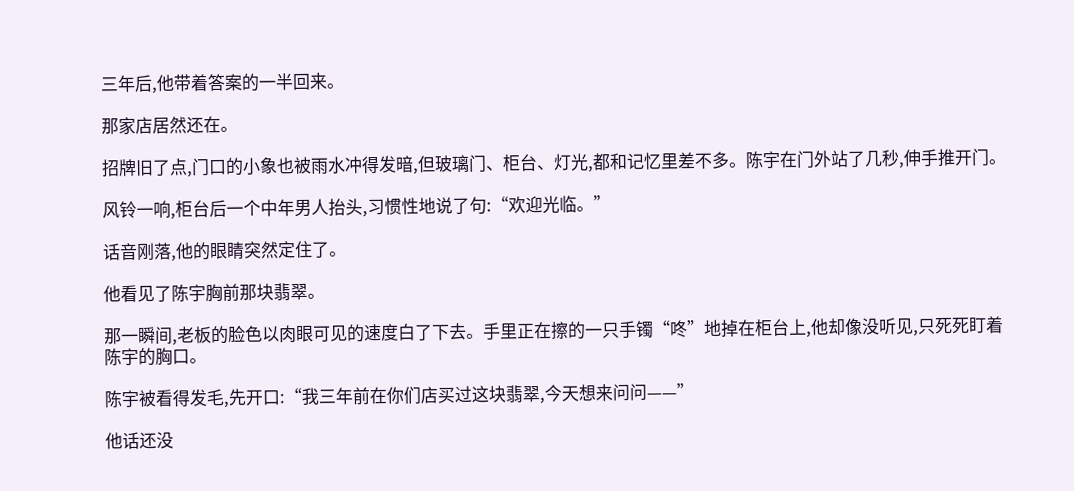三年后,他带着答案的一半回来。

那家店居然还在。

招牌旧了点,门口的小象也被雨水冲得发暗,但玻璃门、柜台、灯光,都和记忆里差不多。陈宇在门外站了几秒,伸手推开门。

风铃一响,柜台后一个中年男人抬头,习惯性地说了句:“欢迎光临。”

话音刚落,他的眼睛突然定住了。

他看见了陈宇胸前那块翡翠。

那一瞬间,老板的脸色以肉眼可见的速度白了下去。手里正在擦的一只手镯“咚”地掉在柜台上,他却像没听见,只死死盯着陈宇的胸口。

陈宇被看得发毛,先开口:“我三年前在你们店买过这块翡翠,今天想来问问——”

他话还没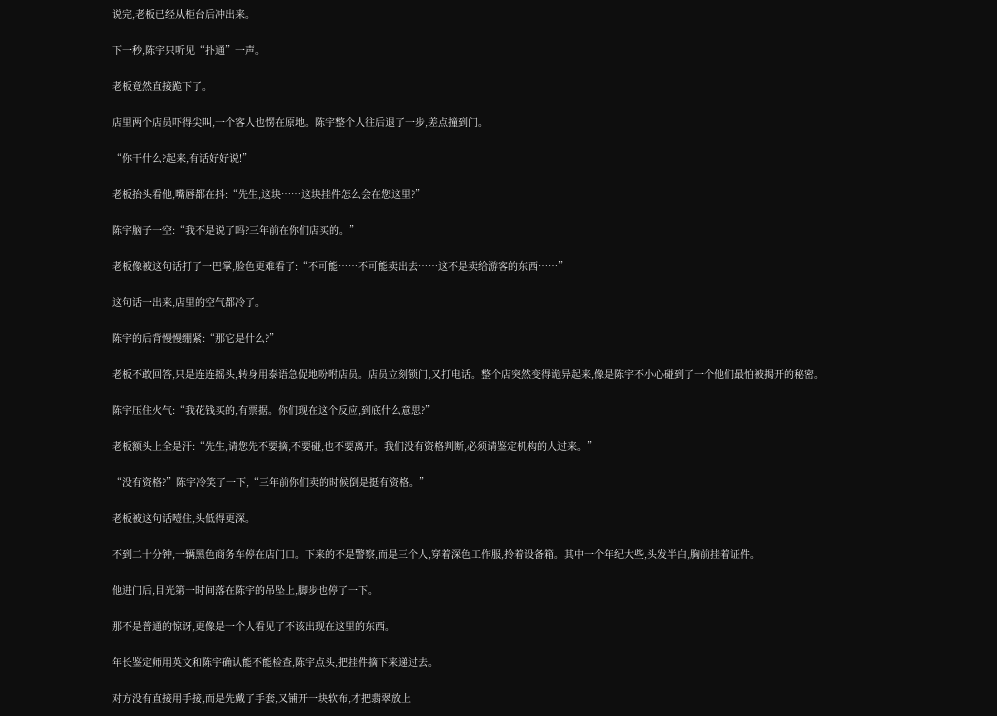说完,老板已经从柜台后冲出来。

下一秒,陈宇只听见“扑通”一声。

老板竟然直接跪下了。

店里两个店员吓得尖叫,一个客人也愣在原地。陈宇整个人往后退了一步,差点撞到门。

“你干什么?起来,有话好好说!”

老板抬头看他,嘴唇都在抖:“先生,这块……这块挂件怎么会在您这里?”

陈宇脑子一空:“我不是说了吗?三年前在你们店买的。”

老板像被这句话打了一巴掌,脸色更难看了:“不可能……不可能卖出去……这不是卖给游客的东西……”

这句话一出来,店里的空气都冷了。

陈宇的后背慢慢绷紧:“那它是什么?”

老板不敢回答,只是连连摇头,转身用泰语急促地吩咐店员。店员立刻锁门,又打电话。整个店突然变得诡异起来,像是陈宇不小心碰到了一个他们最怕被揭开的秘密。

陈宇压住火气:“我花钱买的,有票据。你们现在这个反应,到底什么意思?”

老板额头上全是汗:“先生,请您先不要摘,不要碰,也不要离开。我们没有资格判断,必须请鉴定机构的人过来。”

“没有资格?”陈宇冷笑了一下,“三年前你们卖的时候倒是挺有资格。”

老板被这句话噎住,头低得更深。

不到二十分钟,一辆黑色商务车停在店门口。下来的不是警察,而是三个人,穿着深色工作服,拎着设备箱。其中一个年纪大些,头发半白,胸前挂着证件。

他进门后,目光第一时间落在陈宇的吊坠上,脚步也停了一下。

那不是普通的惊讶,更像是一个人看见了不该出现在这里的东西。

年长鉴定师用英文和陈宇确认能不能检查,陈宇点头,把挂件摘下来递过去。

对方没有直接用手接,而是先戴了手套,又铺开一块软布,才把翡翠放上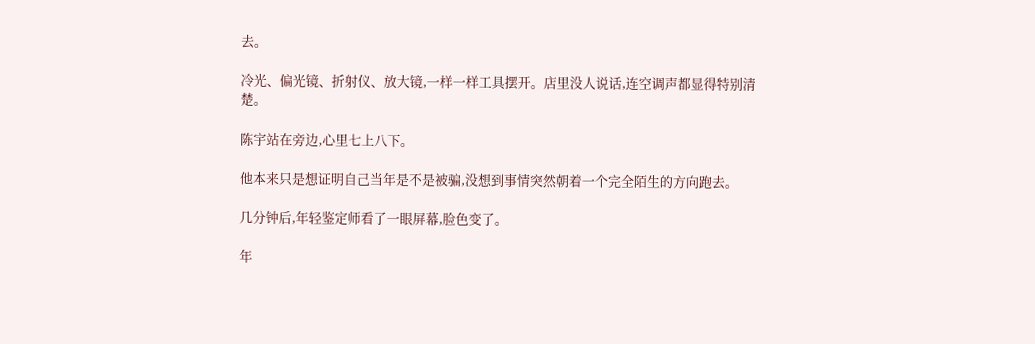去。

冷光、偏光镜、折射仪、放大镜,一样一样工具摆开。店里没人说话,连空调声都显得特别清楚。

陈宇站在旁边,心里七上八下。

他本来只是想证明自己当年是不是被骗,没想到事情突然朝着一个完全陌生的方向跑去。

几分钟后,年轻鉴定师看了一眼屏幕,脸色变了。

年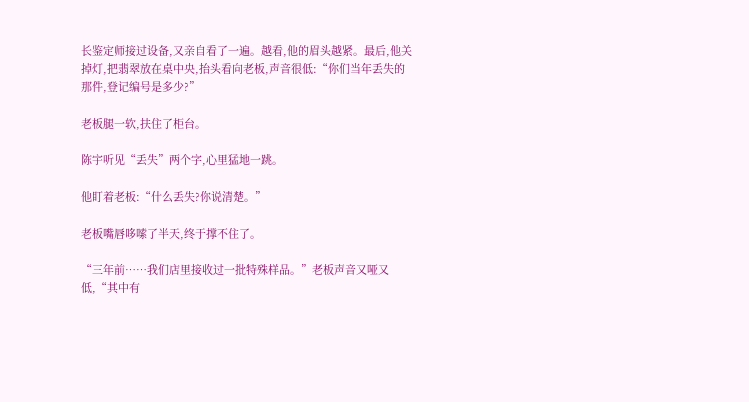长鉴定师接过设备,又亲自看了一遍。越看,他的眉头越紧。最后,他关掉灯,把翡翠放在桌中央,抬头看向老板,声音很低:“你们当年丢失的那件,登记编号是多少?”

老板腿一软,扶住了柜台。

陈宇听见“丢失”两个字,心里猛地一跳。

他盯着老板:“什么丢失?你说清楚。”

老板嘴唇哆嗦了半天,终于撑不住了。

“三年前……我们店里接收过一批特殊样品。”老板声音又哑又低,“其中有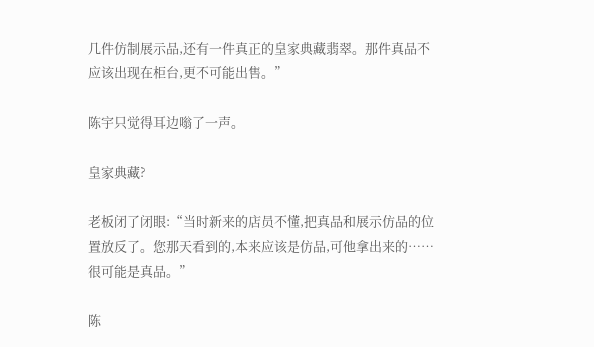几件仿制展示品,还有一件真正的皇家典藏翡翠。那件真品不应该出现在柜台,更不可能出售。”

陈宇只觉得耳边嗡了一声。

皇家典藏?

老板闭了闭眼:“当时新来的店员不懂,把真品和展示仿品的位置放反了。您那天看到的,本来应该是仿品,可他拿出来的……很可能是真品。”

陈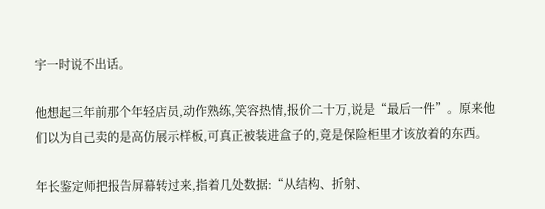宇一时说不出话。

他想起三年前那个年轻店员,动作熟练,笑容热情,报价二十万,说是“最后一件”。原来他们以为自己卖的是高仿展示样板,可真正被装进盒子的,竟是保险柜里才该放着的东西。

年长鉴定师把报告屏幕转过来,指着几处数据:“从结构、折射、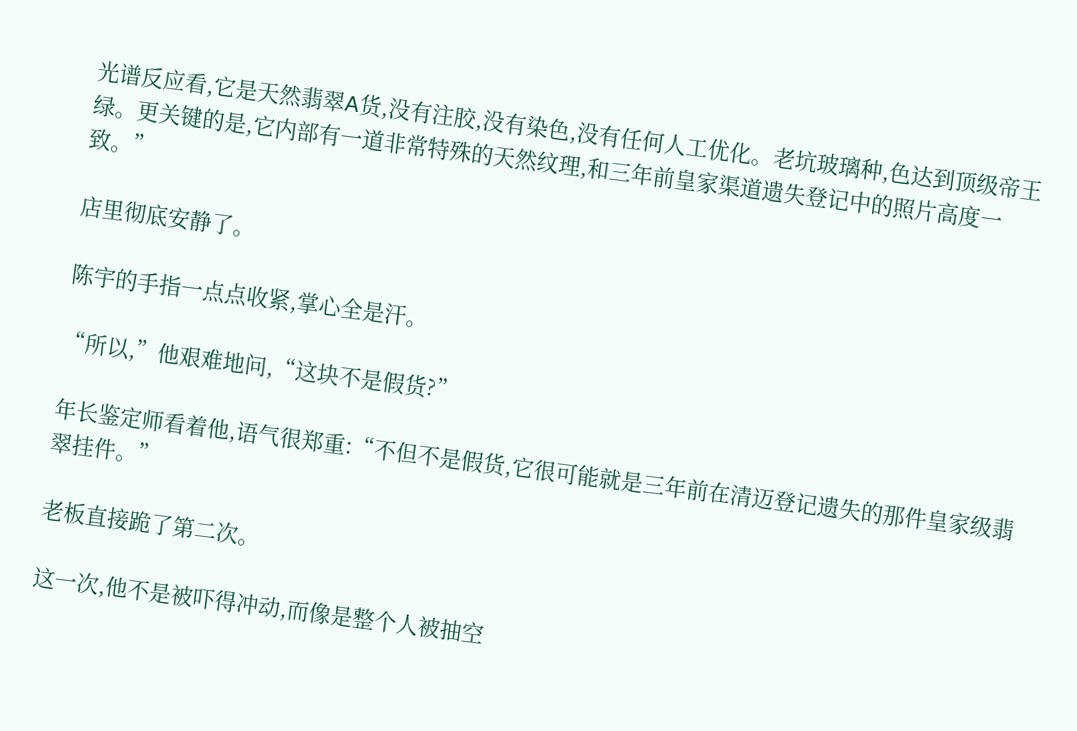光谱反应看,它是天然翡翠A货,没有注胶,没有染色,没有任何人工优化。老坑玻璃种,色达到顶级帝王绿。更关键的是,它内部有一道非常特殊的天然纹理,和三年前皇家渠道遗失登记中的照片高度一致。”

店里彻底安静了。

陈宇的手指一点点收紧,掌心全是汗。

“所以,”他艰难地问,“这块不是假货?”

年长鉴定师看着他,语气很郑重:“不但不是假货,它很可能就是三年前在清迈登记遗失的那件皇家级翡翠挂件。”

老板直接跪了第二次。

这一次,他不是被吓得冲动,而像是整个人被抽空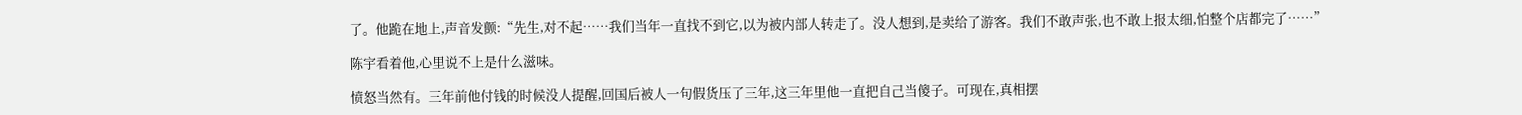了。他跪在地上,声音发颤:“先生,对不起……我们当年一直找不到它,以为被内部人转走了。没人想到,是卖给了游客。我们不敢声张,也不敢上报太细,怕整个店都完了……”

陈宇看着他,心里说不上是什么滋味。

愤怒当然有。三年前他付钱的时候没人提醒,回国后被人一句假货压了三年,这三年里他一直把自己当傻子。可现在,真相摆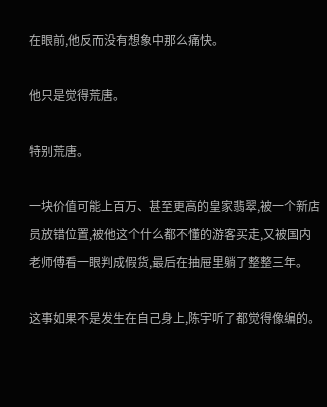在眼前,他反而没有想象中那么痛快。

他只是觉得荒唐。

特别荒唐。

一块价值可能上百万、甚至更高的皇家翡翠,被一个新店员放错位置,被他这个什么都不懂的游客买走,又被国内老师傅看一眼判成假货,最后在抽屉里躺了整整三年。

这事如果不是发生在自己身上,陈宇听了都觉得像编的。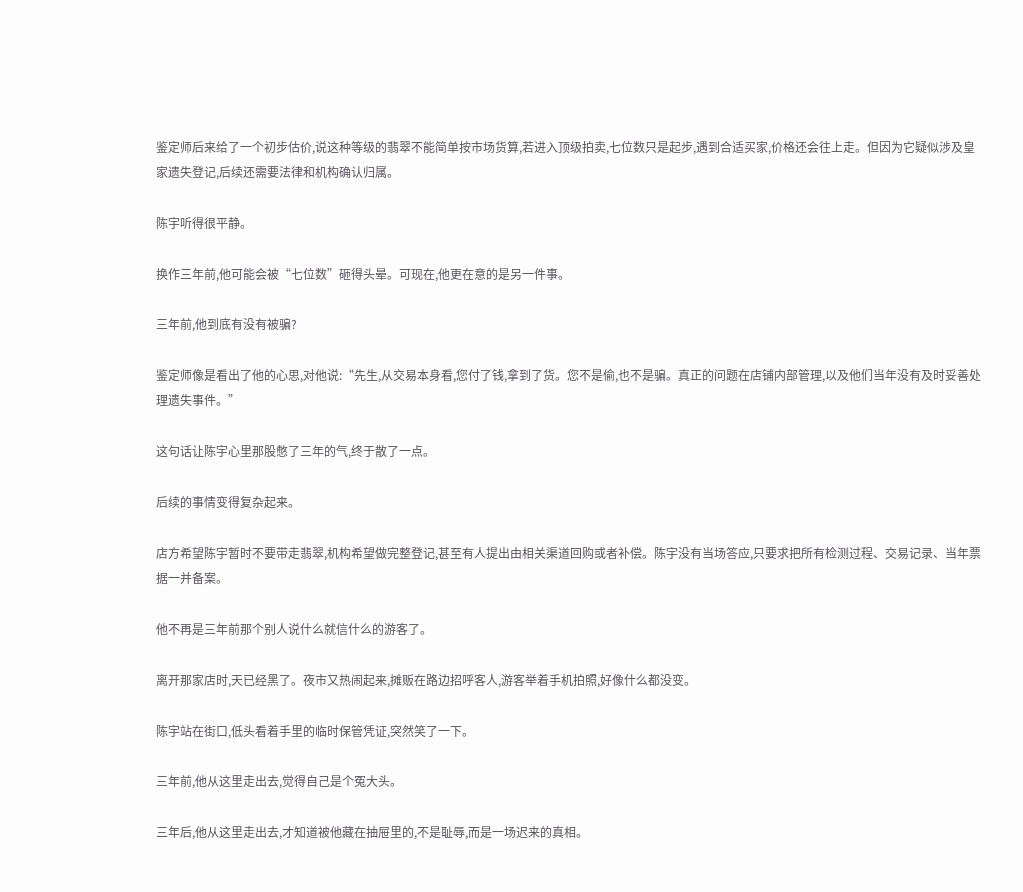鉴定师后来给了一个初步估价,说这种等级的翡翠不能简单按市场货算,若进入顶级拍卖,七位数只是起步,遇到合适买家,价格还会往上走。但因为它疑似涉及皇家遗失登记,后续还需要法律和机构确认归属。

陈宇听得很平静。

换作三年前,他可能会被“七位数”砸得头晕。可现在,他更在意的是另一件事。

三年前,他到底有没有被骗?

鉴定师像是看出了他的心思,对他说:“先生,从交易本身看,您付了钱,拿到了货。您不是偷,也不是骗。真正的问题在店铺内部管理,以及他们当年没有及时妥善处理遗失事件。”

这句话让陈宇心里那股憋了三年的气,终于散了一点。

后续的事情变得复杂起来。

店方希望陈宇暂时不要带走翡翠,机构希望做完整登记,甚至有人提出由相关渠道回购或者补偿。陈宇没有当场答应,只要求把所有检测过程、交易记录、当年票据一并备案。

他不再是三年前那个别人说什么就信什么的游客了。

离开那家店时,天已经黑了。夜市又热闹起来,摊贩在路边招呼客人,游客举着手机拍照,好像什么都没变。

陈宇站在街口,低头看着手里的临时保管凭证,突然笑了一下。

三年前,他从这里走出去,觉得自己是个冤大头。

三年后,他从这里走出去,才知道被他藏在抽屉里的,不是耻辱,而是一场迟来的真相。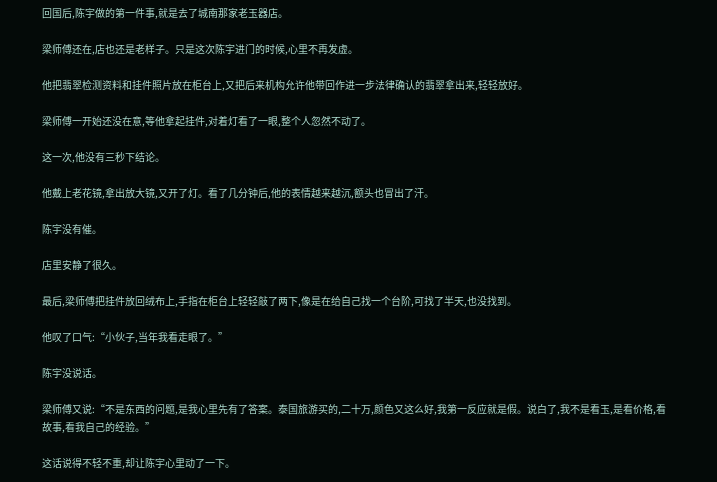回国后,陈宇做的第一件事,就是去了城南那家老玉器店。

梁师傅还在,店也还是老样子。只是这次陈宇进门的时候,心里不再发虚。

他把翡翠检测资料和挂件照片放在柜台上,又把后来机构允许他带回作进一步法律确认的翡翠拿出来,轻轻放好。

梁师傅一开始还没在意,等他拿起挂件,对着灯看了一眼,整个人忽然不动了。

这一次,他没有三秒下结论。

他戴上老花镜,拿出放大镜,又开了灯。看了几分钟后,他的表情越来越沉,额头也冒出了汗。

陈宇没有催。

店里安静了很久。

最后,梁师傅把挂件放回绒布上,手指在柜台上轻轻敲了两下,像是在给自己找一个台阶,可找了半天,也没找到。

他叹了口气:“小伙子,当年我看走眼了。”

陈宇没说话。

梁师傅又说:“不是东西的问题,是我心里先有了答案。泰国旅游买的,二十万,颜色又这么好,我第一反应就是假。说白了,我不是看玉,是看价格,看故事,看我自己的经验。”

这话说得不轻不重,却让陈宇心里动了一下。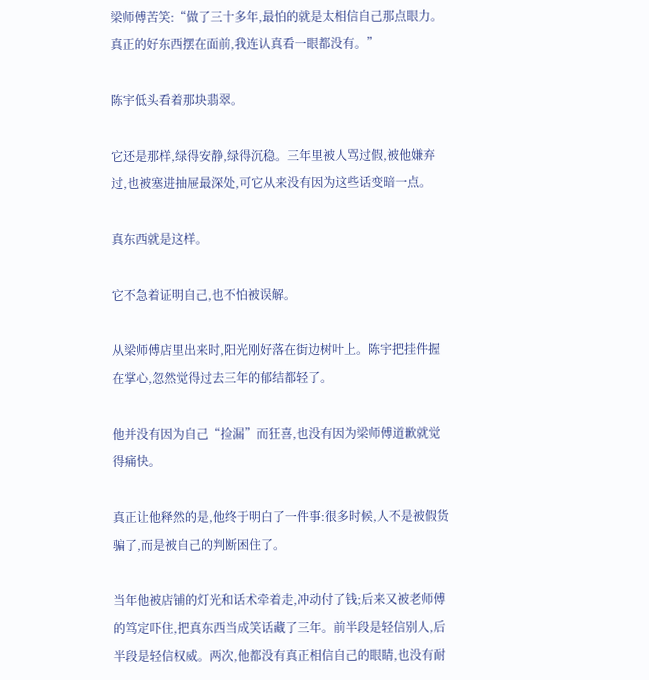梁师傅苦笑:“做了三十多年,最怕的就是太相信自己那点眼力。真正的好东西摆在面前,我连认真看一眼都没有。”

陈宇低头看着那块翡翠。

它还是那样,绿得安静,绿得沉稳。三年里被人骂过假,被他嫌弃过,也被塞进抽屉最深处,可它从来没有因为这些话变暗一点。

真东西就是这样。

它不急着证明自己,也不怕被误解。

从梁师傅店里出来时,阳光刚好落在街边树叶上。陈宇把挂件握在掌心,忽然觉得过去三年的郁结都轻了。

他并没有因为自己“捡漏”而狂喜,也没有因为梁师傅道歉就觉得痛快。

真正让他释然的是,他终于明白了一件事:很多时候,人不是被假货骗了,而是被自己的判断困住了。

当年他被店铺的灯光和话术牵着走,冲动付了钱;后来又被老师傅的笃定吓住,把真东西当成笑话藏了三年。前半段是轻信别人,后半段是轻信权威。两次,他都没有真正相信自己的眼睛,也没有耐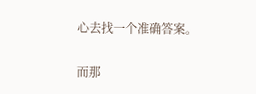心去找一个准确答案。

而那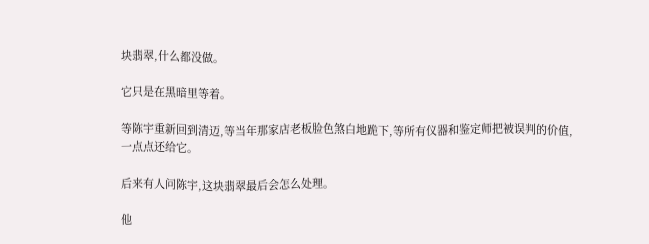块翡翠,什么都没做。

它只是在黑暗里等着。

等陈宇重新回到清迈,等当年那家店老板脸色煞白地跪下,等所有仪器和鉴定师把被误判的价值,一点点还给它。

后来有人问陈宇,这块翡翠最后会怎么处理。

他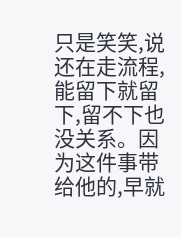只是笑笑,说还在走流程,能留下就留下,留不下也没关系。因为这件事带给他的,早就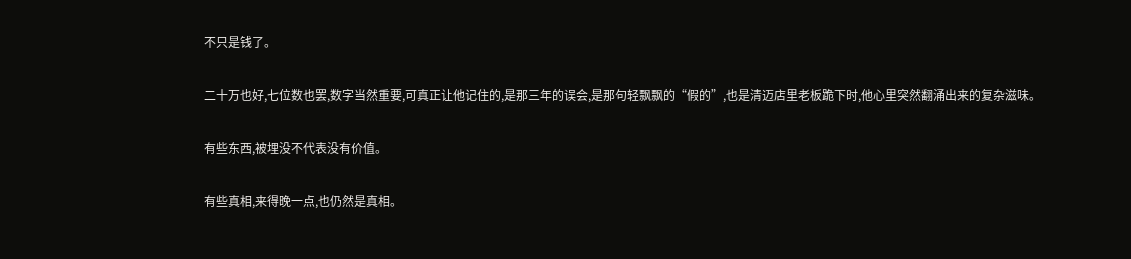不只是钱了。

二十万也好,七位数也罢,数字当然重要,可真正让他记住的,是那三年的误会,是那句轻飘飘的“假的”,也是清迈店里老板跪下时,他心里突然翻涌出来的复杂滋味。

有些东西,被埋没不代表没有价值。

有些真相,来得晚一点,也仍然是真相。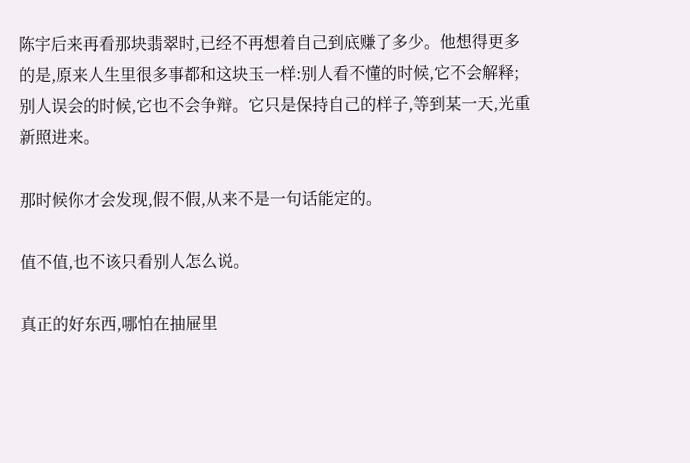陈宇后来再看那块翡翠时,已经不再想着自己到底赚了多少。他想得更多的是,原来人生里很多事都和这块玉一样:别人看不懂的时候,它不会解释;别人误会的时候,它也不会争辩。它只是保持自己的样子,等到某一天,光重新照进来。

那时候你才会发现,假不假,从来不是一句话能定的。

值不值,也不该只看别人怎么说。

真正的好东西,哪怕在抽屉里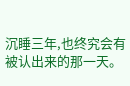沉睡三年,也终究会有被认出来的那一天。